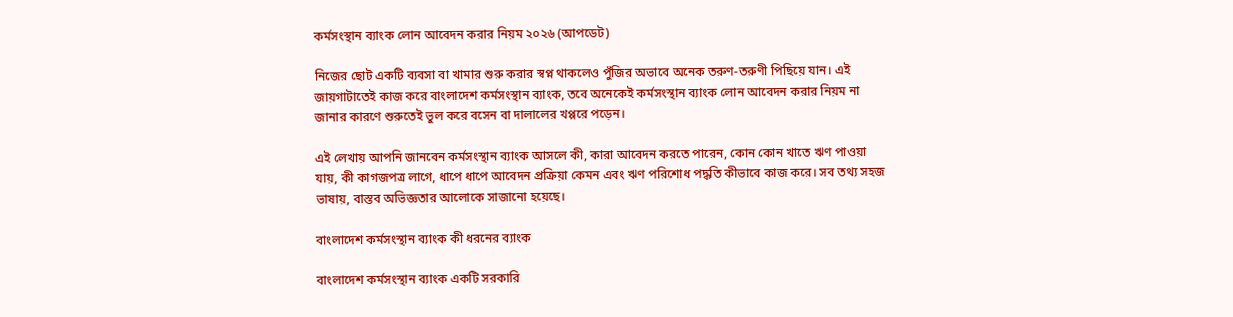কর্মসংস্থান ব্যাংক লোন আবেদন করার নিয়ম ২০২৬ (আপডেট)

নিজের ছোট একটি ব্যবসা বা খামার শুরু করার স্বপ্ন থাকলেও পুঁজির অভাবে অনেক তরুণ-তরুণী পিছিয়ে যান। এই জায়গাটাতেই কাজ করে বাংলাদেশ কর্মসংস্থান ব্যাংক, তবে অনেকেই কর্মসংস্থান ব্যাংক লোন আবেদন করার নিয়ম না জানার কারণে শুরুতেই ভুল করে বসেন বা দালালের খপ্পরে পড়েন।

এই লেখায় আপনি জানবেন কর্মসংস্থান ব্যাংক আসলে কী, কারা আবেদন করতে পারেন, কোন কোন খাতে ঋণ পাওয়া যায়, কী কাগজপত্র লাগে, ধাপে ধাপে আবেদন প্রক্রিয়া কেমন এবং ঋণ পরিশোধ পদ্ধতি কীভাবে কাজ করে। সব তথ্য সহজ ভাষায়, বাস্তব অভিজ্ঞতার আলোকে সাজানো হয়েছে।

বাংলাদেশ কর্মসংস্থান ব্যাংক কী ধরনের ব্যাংক

বাংলাদেশ কর্মসংস্থান ব্যাংক একটি সরকারি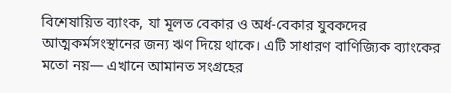বিশেষায়িত ব্যাংক, যা মূলত বেকার ও অর্ধ-বেকার যুবকদের আত্মকর্মসংস্থানের জন্য ঋণ দিয়ে থাকে। এটি সাধারণ বাণিজ্যিক ব্যাংকের মতো নয়— এখানে আমানত সংগ্রহের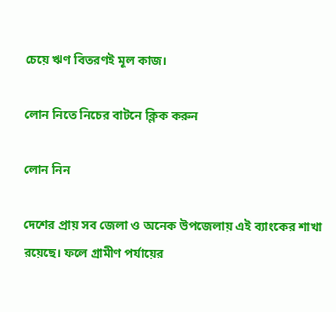চেয়ে ঋণ বিতরণই মূল কাজ।

লোন নিতে নিচের বাটনে ক্লিক করুন

লোন নিন

দেশের প্রায় সব জেলা ও অনেক উপজেলায় এই ব্যাংকের শাখা রয়েছে। ফলে গ্রামীণ পর্যায়ের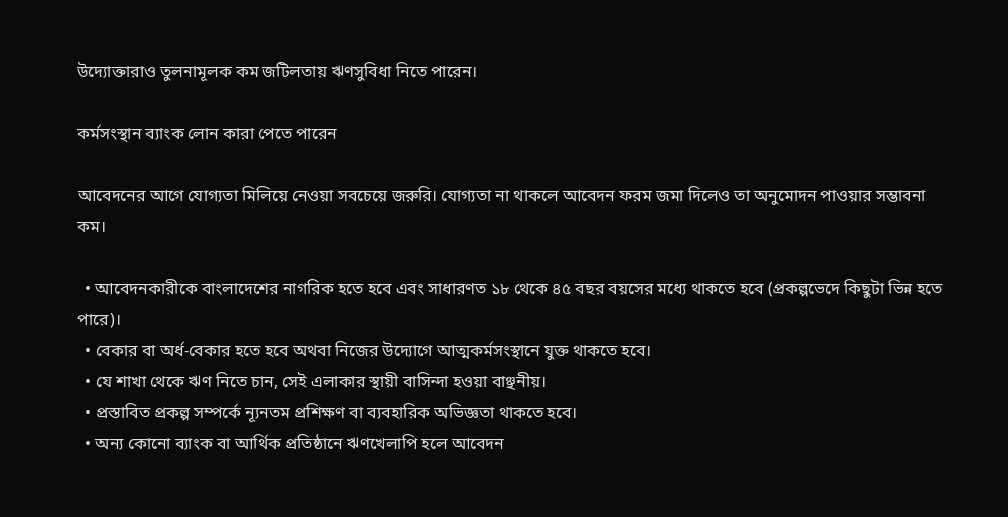উদ্যোক্তারাও তুলনামূলক কম জটিলতায় ঋণসুবিধা নিতে পারেন।

কর্মসংস্থান ব্যাংক লোন কারা পেতে পারেন

আবেদনের আগে যোগ্যতা মিলিয়ে নেওয়া সবচেয়ে জরুরি। যোগ্যতা না থাকলে আবেদন ফরম জমা দিলেও তা অনুমোদন পাওয়ার সম্ভাবনা কম।

  • আবেদনকারীকে বাংলাদেশের নাগরিক হতে হবে এবং সাধারণত ১৮ থেকে ৪৫ বছর বয়সের মধ্যে থাকতে হবে (প্রকল্পভেদে কিছুটা ভিন্ন হতে পারে)।
  • বেকার বা অর্ধ-বেকার হতে হবে অথবা নিজের উদ্যোগে আত্মকর্মসংস্থানে যুক্ত থাকতে হবে।
  • যে শাখা থেকে ঋণ নিতে চান, সেই এলাকার স্থায়ী বাসিন্দা হওয়া বাঞ্ছনীয়।
  • প্রস্তাবিত প্রকল্প সম্পর্কে ন্যূনতম প্রশিক্ষণ বা ব্যবহারিক অভিজ্ঞতা থাকতে হবে।
  • অন্য কোনো ব্যাংক বা আর্থিক প্রতিষ্ঠানে ঋণখেলাপি হলে আবেদন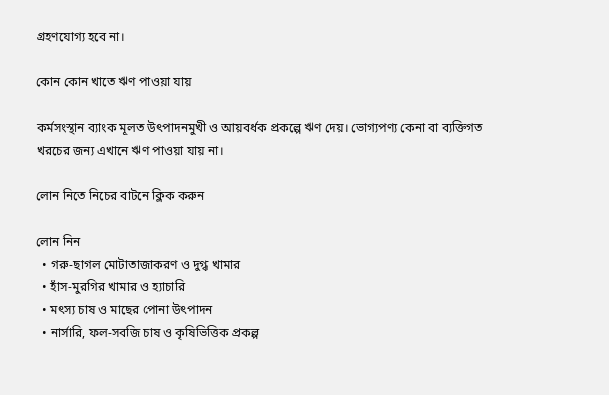গ্রহণযোগ্য হবে না।

কোন কোন খাতে ঋণ পাওয়া যায়

কর্মসংস্থান ব্যাংক মূলত উৎপাদনমুখী ও আয়বর্ধক প্রকল্পে ঋণ দেয়। ভোগ্যপণ্য কেনা বা ব্যক্তিগত খরচের জন্য এখানে ঋণ পাওয়া যায় না।

লোন নিতে নিচের বাটনে ক্লিক করুন

লোন নিন
  • গরু-ছাগল মোটাতাজাকরণ ও দুগ্ধ খামার
  • হাঁস-মুরগির খামার ও হ্যাচারি
  • মৎস্য চাষ ও মাছের পোনা উৎপাদন
  • নার্সারি, ফল-সবজি চাষ ও কৃষিভিত্তিক প্রকল্প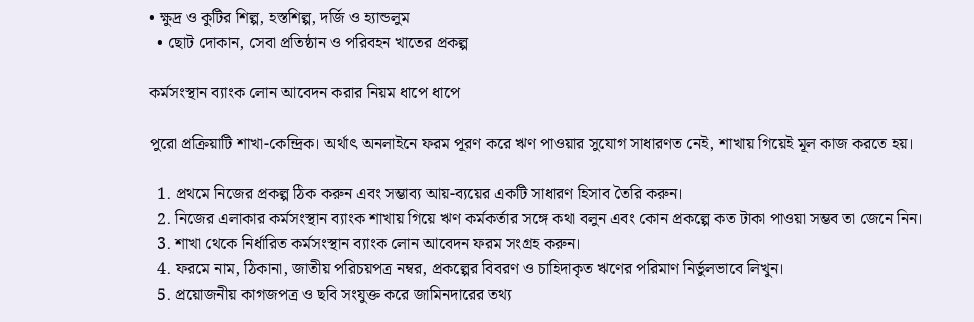• ক্ষুদ্র ও কুটির শিল্প, হস্তশিল্প, দর্জি ও হ্যান্ডলুম
  • ছোট দোকান, সেবা প্রতিষ্ঠান ও পরিবহন খাতের প্রকল্প

কর্মসংস্থান ব্যাংক লোন আবেদন করার নিয়ম ধাপে ধাপে

পুরো প্রক্রিয়াটি শাখা-কেন্দ্রিক। অর্থাৎ অনলাইনে ফরম পূরণ করে ঋণ পাওয়ার সুযোগ সাধারণত নেই, শাখায় গিয়েই মূল কাজ করতে হয়।

  1. প্রথমে নিজের প্রকল্প ঠিক করুন এবং সম্ভাব্য আয়-ব্যয়ের একটি সাধারণ হিসাব তৈরি করুন।
  2. নিজের এলাকার কর্মসংস্থান ব্যাংক শাখায় গিয়ে ঋণ কর্মকর্তার সঙ্গে কথা বলুন এবং কোন প্রকল্পে কত টাকা পাওয়া সম্ভব তা জেনে নিন।
  3. শাখা থেকে নির্ধারিত কর্মসংস্থান ব্যাংক লোন আবেদন ফরম সংগ্রহ করুন।
  4. ফরমে নাম, ঠিকানা, জাতীয় পরিচয়পত্র নম্বর, প্রকল্পের বিবরণ ও চাহিদাকৃত ঋণের পরিমাণ নির্ভুলভাবে লিখুন।
  5. প্রয়োজনীয় কাগজপত্র ও ছবি সংযুক্ত করে জামিনদারের তথ্য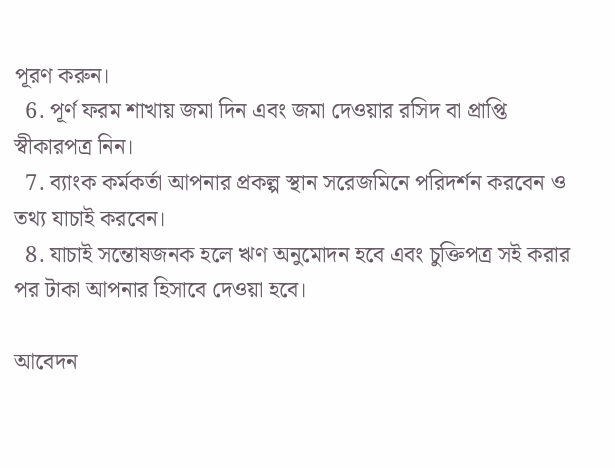পূরণ করুন।
  6. পূর্ণ ফরম শাখায় জমা দিন এবং জমা দেওয়ার রসিদ বা প্রাপ্তি স্বীকারপত্র নিন।
  7. ব্যাংক কর্মকর্তা আপনার প্রকল্প স্থান সরেজমিনে পরিদর্শন করবেন ও তথ্য যাচাই করবেন।
  8. যাচাই সন্তোষজনক হলে ঋণ অনুমোদন হবে এবং চুক্তিপত্র সই করার পর টাকা আপনার হিসাবে দেওয়া হবে।

আবেদন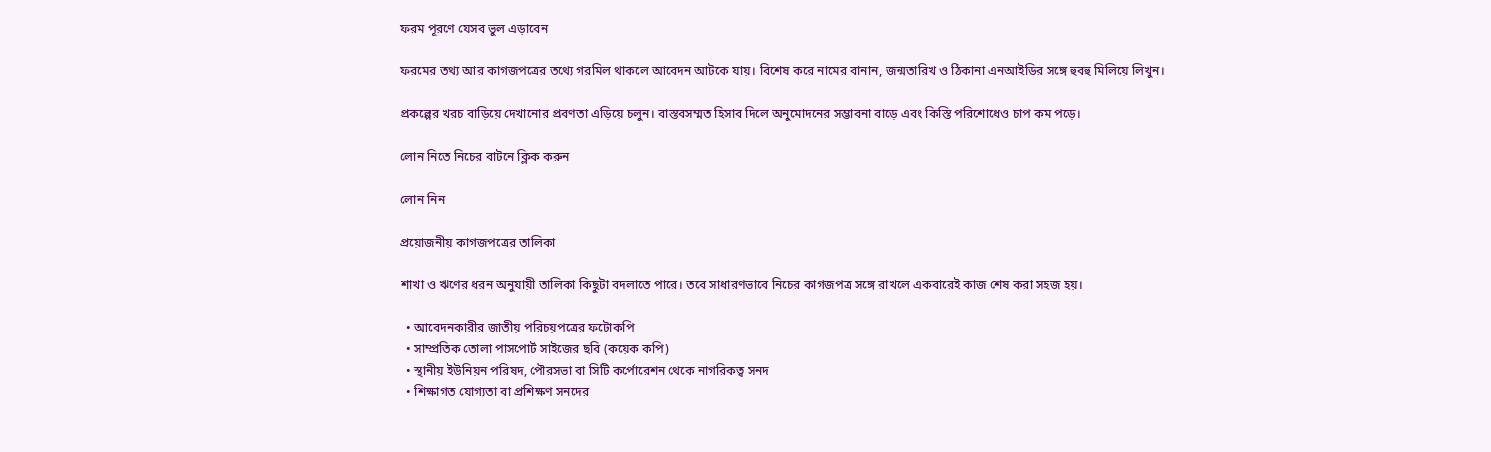ফরম পূরণে যেসব ভুল এড়াবেন

ফরমের তথ্য আর কাগজপত্রের তথ্যে গরমিল থাকলে আবেদন আটকে যায়। বিশেষ করে নামের বানান, জন্মতারিখ ও ঠিকানা এনআইডির সঙ্গে হুবহু মিলিয়ে লিখুন।

প্রকল্পের খরচ বাড়িয়ে দেখানোর প্রবণতা এড়িয়ে চলুন। বাস্তবসম্মত হিসাব দিলে অনুমোদনের সম্ভাবনা বাড়ে এবং কিস্তি পরিশোধেও চাপ কম পড়ে।

লোন নিতে নিচের বাটনে ক্লিক করুন

লোন নিন

প্রয়োজনীয় কাগজপত্রের তালিকা

শাখা ও ঋণের ধরন অনুযায়ী তালিকা কিছুটা বদলাতে পারে। তবে সাধারণভাবে নিচের কাগজপত্র সঙ্গে রাখলে একবারেই কাজ শেষ করা সহজ হয়।

  • আবেদনকারীর জাতীয় পরিচয়পত্রের ফটোকপি
  • সাম্প্রতিক তোলা পাসপোর্ট সাইজের ছবি (কয়েক কপি)
  • স্থানীয় ইউনিয়ন পরিষদ, পৌরসভা বা সিটি কর্পোরেশন থেকে নাগরিকত্ব সনদ
  • শিক্ষাগত যোগ্যতা বা প্রশিক্ষণ সনদের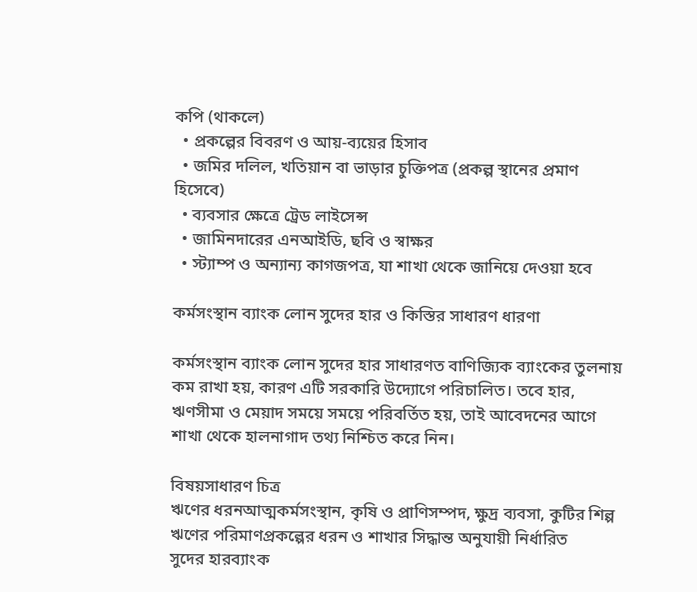কপি (থাকলে)
  • প্রকল্পের বিবরণ ও আয়-ব্যয়ের হিসাব
  • জমির দলিল, খতিয়ান বা ভাড়ার চুক্তিপত্র (প্রকল্প স্থানের প্রমাণ হিসেবে)
  • ব্যবসার ক্ষেত্রে ট্রেড লাইসেন্স
  • জামিনদারের এনআইডি, ছবি ও স্বাক্ষর
  • স্ট্যাম্প ও অন্যান্য কাগজপত্র, যা শাখা থেকে জানিয়ে দেওয়া হবে

কর্মসংস্থান ব্যাংক লোন সুদের হার ও কিস্তির সাধারণ ধারণা

কর্মসংস্থান ব্যাংক লোন সুদের হার সাধারণত বাণিজ্যিক ব্যাংকের তুলনায় কম রাখা হয়, কারণ এটি সরকারি উদ্যোগে পরিচালিত। তবে হার, ঋণসীমা ও মেয়াদ সময়ে সময়ে পরিবর্তিত হয়, তাই আবেদনের আগে শাখা থেকে হালনাগাদ তথ্য নিশ্চিত করে নিন।

বিষয়সাধারণ চিত্র
ঋণের ধরনআত্মকর্মসংস্থান, কৃষি ও প্রাণিসম্পদ, ক্ষুদ্র ব্যবসা, কুটির শিল্প
ঋণের পরিমাণপ্রকল্পের ধরন ও শাখার সিদ্ধান্ত অনুযায়ী নির্ধারিত
সুদের হারব্যাংক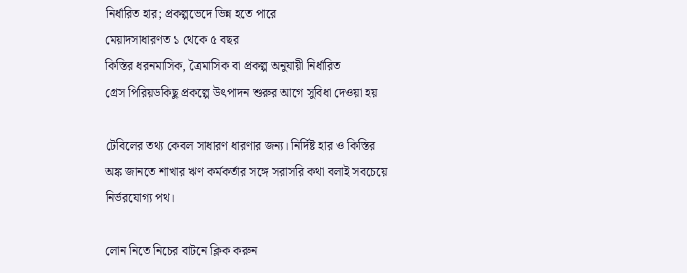নির্ধারিত হার; প্রকল্পভেদে ভিন্ন হতে পারে
মেয়াদসাধারণত ১ থেকে ৫ বছর
কিস্তির ধরনমাসিক, ত্রৈমাসিক বা প্রকল্প অনুযায়ী নির্ধারিত
গ্রেস পিরিয়ডকিছু প্রকল্পে উৎপাদন শুরুর আগে সুবিধা দেওয়া হয়

টেবিলের তথ্য কেবল সাধারণ ধারণার জন্য। নির্দিষ্ট হার ও কিস্তির অঙ্ক জানতে শাখার ঋণ কর্মকর্তার সঙ্গে সরাসরি কথা বলাই সবচেয়ে নির্ভরযোগ্য পথ।

লোন নিতে নিচের বাটনে ক্লিক করুন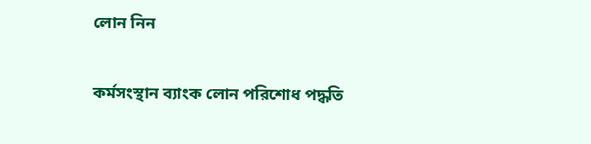লোন নিন

কর্মসংস্থান ব্যাংক লোন পরিশোধ পদ্ধতি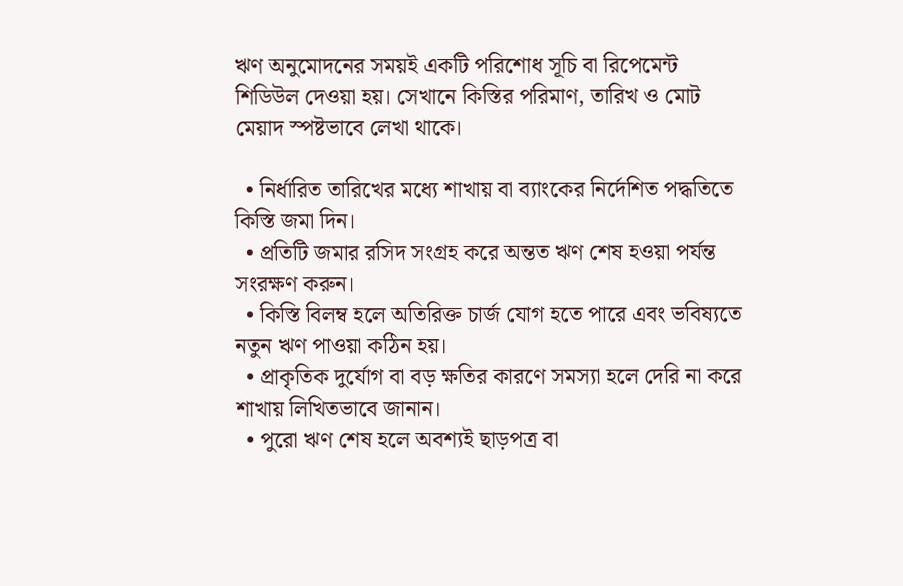ঋণ অনুমোদনের সময়ই একটি পরিশোধ সূচি বা রিপেমেন্ট শিডিউল দেওয়া হয়। সেখানে কিস্তির পরিমাণ, তারিখ ও মোট মেয়াদ স্পষ্টভাবে লেখা থাকে।

  • নির্ধারিত তারিখের মধ্যে শাখায় বা ব্যাংকের নির্দেশিত পদ্ধতিতে কিস্তি জমা দিন।
  • প্রতিটি জমার রসিদ সংগ্রহ করে অন্তত ঋণ শেষ হওয়া পর্যন্ত সংরক্ষণ করুন।
  • কিস্তি বিলম্ব হলে অতিরিক্ত চার্জ যোগ হতে পারে এবং ভবিষ্যতে নতুন ঋণ পাওয়া কঠিন হয়।
  • প্রাকৃতিক দুর্যোগ বা বড় ক্ষতির কারণে সমস্যা হলে দেরি না করে শাখায় লিখিতভাবে জানান।
  • পুরো ঋণ শেষ হলে অবশ্যই ছাড়পত্র বা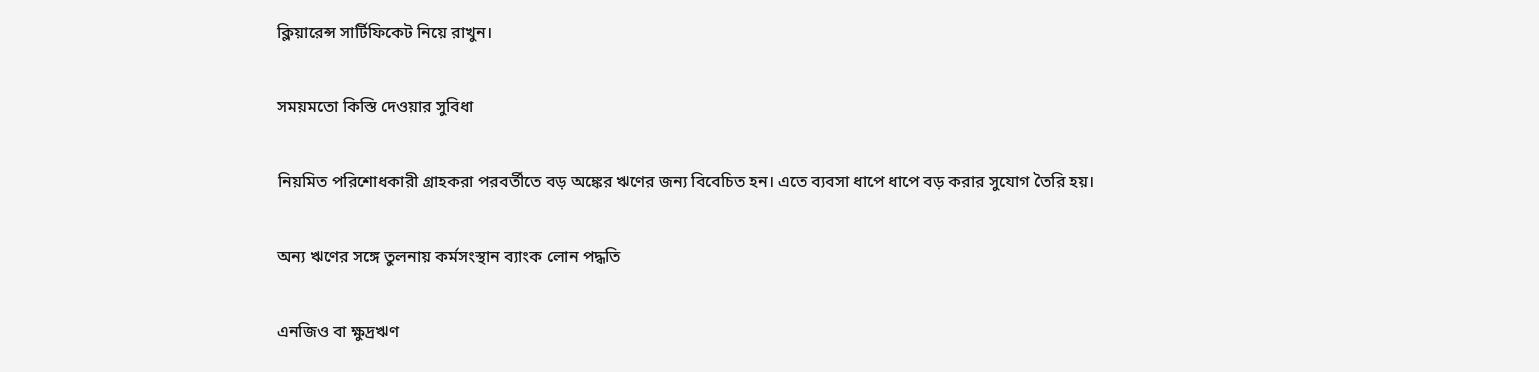ক্লিয়ারেন্স সার্টিফিকেট নিয়ে রাখুন।

সময়মতো কিস্তি দেওয়ার সুবিধা

নিয়মিত পরিশোধকারী গ্রাহকরা পরবর্তীতে বড় অঙ্কের ঋণের জন্য বিবেচিত হন। এতে ব্যবসা ধাপে ধাপে বড় করার সুযোগ তৈরি হয়।

অন্য ঋণের সঙ্গে তুলনায় কর্মসংস্থান ব্যাংক লোন পদ্ধতি

এনজিও বা ক্ষুদ্রঋণ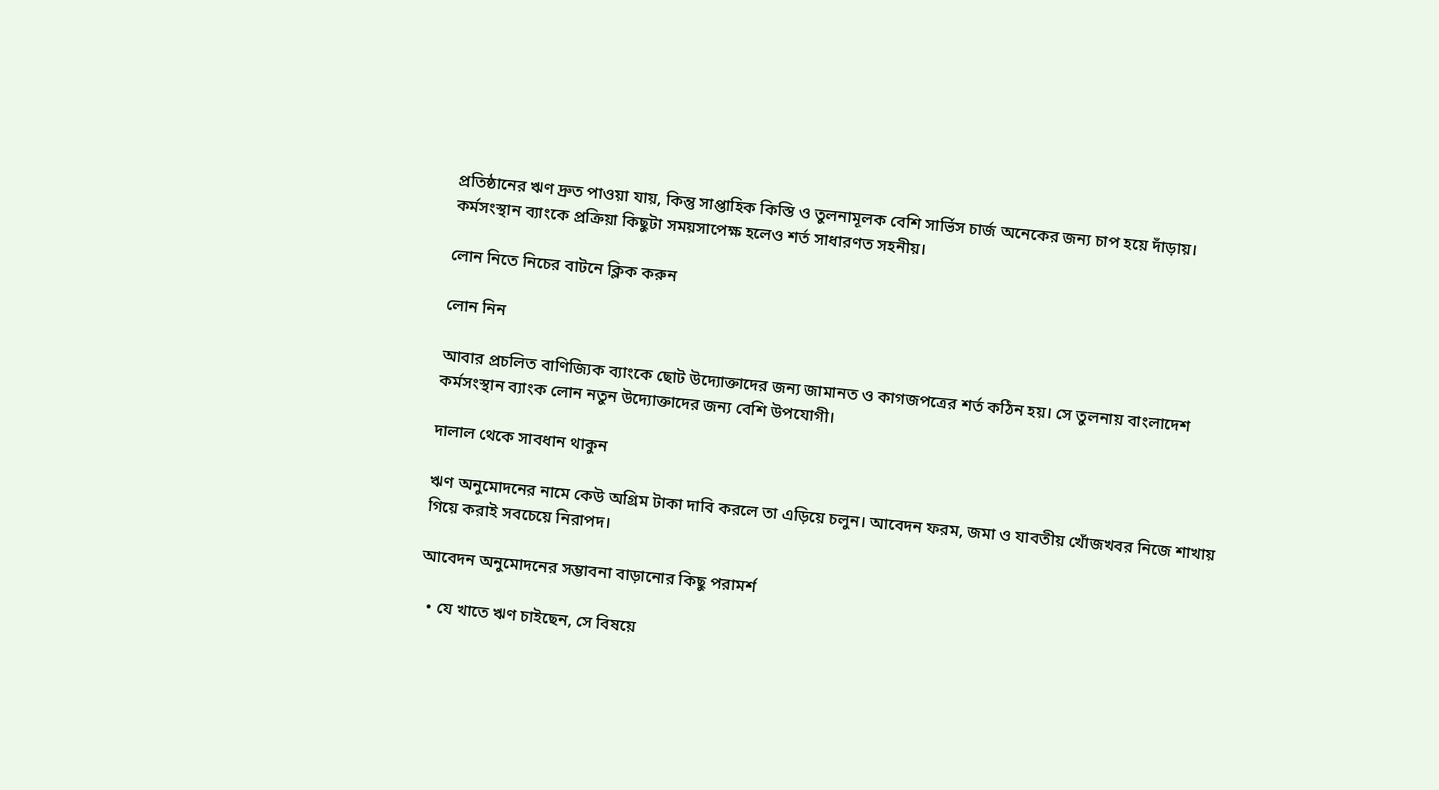প্রতিষ্ঠানের ঋণ দ্রুত পাওয়া যায়, কিন্তু সাপ্তাহিক কিস্তি ও তুলনামূলক বেশি সার্ভিস চার্জ অনেকের জন্য চাপ হয়ে দাঁড়ায়। কর্মসংস্থান ব্যাংকে প্রক্রিয়া কিছুটা সময়সাপেক্ষ হলেও শর্ত সাধারণত সহনীয়।

লোন নিতে নিচের বাটনে ক্লিক করুন

লোন নিন

আবার প্রচলিত বাণিজ্যিক ব্যাংকে ছোট উদ্যোক্তাদের জন্য জামানত ও কাগজপত্রের শর্ত কঠিন হয়। সে তুলনায় বাংলাদেশ কর্মসংস্থান ব্যাংক লোন নতুন উদ্যোক্তাদের জন্য বেশি উপযোগী।

দালাল থেকে সাবধান থাকুন

ঋণ অনুমোদনের নামে কেউ অগ্রিম টাকা দাবি করলে তা এড়িয়ে চলুন। আবেদন ফরম, জমা ও যাবতীয় খোঁজখবর নিজে শাখায় গিয়ে করাই সবচেয়ে নিরাপদ।

আবেদন অনুমোদনের সম্ভাবনা বাড়ানোর কিছু পরামর্শ

  • যে খাতে ঋণ চাইছেন, সে বিষয়ে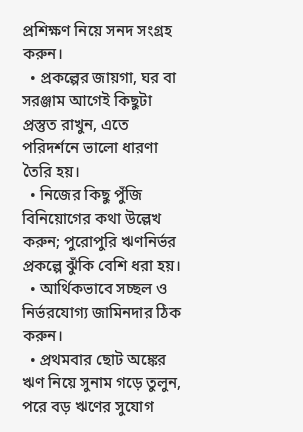প্রশিক্ষণ নিয়ে সনদ সংগ্রহ করুন।
  • প্রকল্পের জায়গা, ঘর বা সরঞ্জাম আগেই কিছুটা প্রস্তুত রাখুন, এতে পরিদর্শনে ভালো ধারণা তৈরি হয়।
  • নিজের কিছু পুঁজি বিনিয়োগের কথা উল্লেখ করুন; পুরোপুরি ঋণনির্ভর প্রকল্পে ঝুঁকি বেশি ধরা হয়।
  • আর্থিকভাবে সচ্ছল ও নির্ভরযোগ্য জামিনদার ঠিক করুন।
  • প্রথমবার ছোট অঙ্কের ঋণ নিয়ে সুনাম গড়ে তুলুন, পরে বড় ঋণের সুযোগ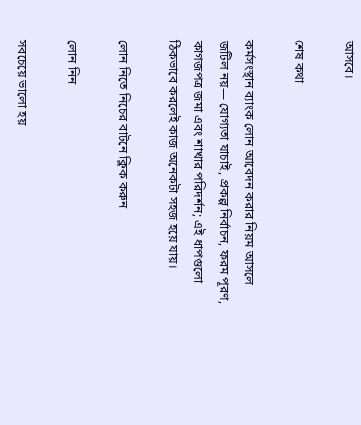আসবে।

শেষ কথা

কর্মসংস্থান ব্যাংক লোন আবেদন করার নিয়ম আসলে জটিল নয়— যোগ্যতা যাচাই, প্রকল্প নির্বাচন, ফরম পূরণ, কাগজপত্র জমা এবং শাখার পরিদর্শন; এই ধাপগুলো ঠিকভাবে করলেই কাজ অনেকটা সহজ হয়ে যায়।

লোন নিতে নিচের বাটনে ক্লিক করুন

লোন নিন

সবচেয়ে ভালো হয়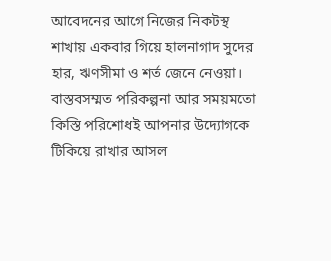আবেদনের আগে নিজের নিকটস্থ শাখায় একবার গিয়ে হালনাগাদ সুদের হার, ঋণসীমা ও শর্ত জেনে নেওয়া। বাস্তবসম্মত পরিকল্পনা আর সময়মতো কিস্তি পরিশোধই আপনার উদ্যোগকে টিকিয়ে রাখার আসল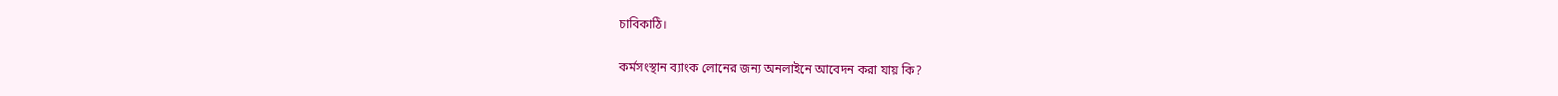চাবিকাঠি।

কর্মসংস্থান ব্যাংক লোনের জন্য অনলাইনে আবেদন করা যায় কি?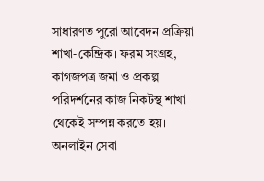সাধারণত পুরো আবেদন প্রক্রিয়া শাখা-কেন্দ্রিক। ফরম সংগ্রহ, কাগজপত্র জমা ও প্রকল্প পরিদর্শনের কাজ নিকটস্থ শাখা থেকেই সম্পন্ন করতে হয়। অনলাইন সেবা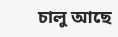চালু আছে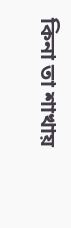কিনা তা শাখায়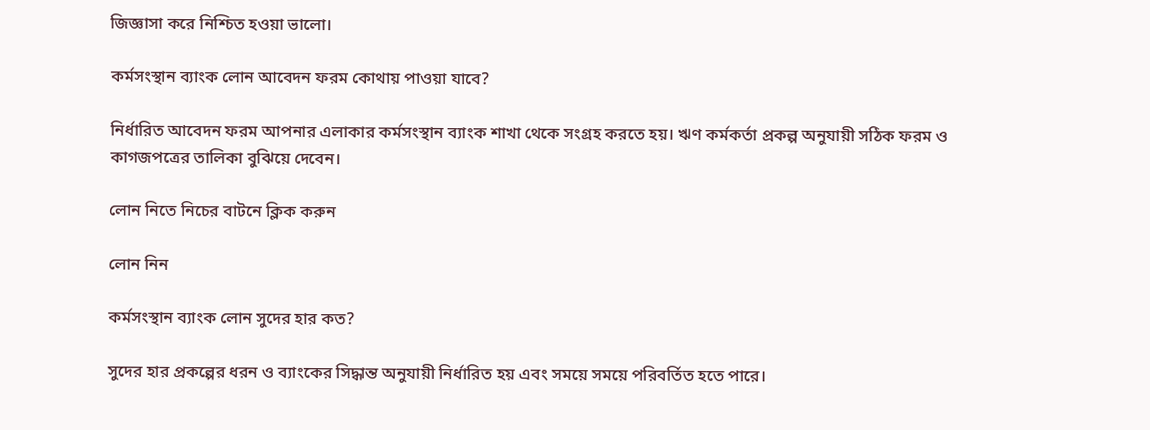জিজ্ঞাসা করে নিশ্চিত হওয়া ভালো।

কর্মসংস্থান ব্যাংক লোন আবেদন ফরম কোথায় পাওয়া যাবে?

নির্ধারিত আবেদন ফরম আপনার এলাকার কর্মসংস্থান ব্যাংক শাখা থেকে সংগ্রহ করতে হয়। ঋণ কর্মকর্তা প্রকল্প অনুযায়ী সঠিক ফরম ও কাগজপত্রের তালিকা বুঝিয়ে দেবেন।

লোন নিতে নিচের বাটনে ক্লিক করুন

লোন নিন

কর্মসংস্থান ব্যাংক লোন সুদের হার কত?

সুদের হার প্রকল্পের ধরন ও ব্যাংকের সিদ্ধান্ত অনুযায়ী নির্ধারিত হয় এবং সময়ে সময়ে পরিবর্তিত হতে পারে।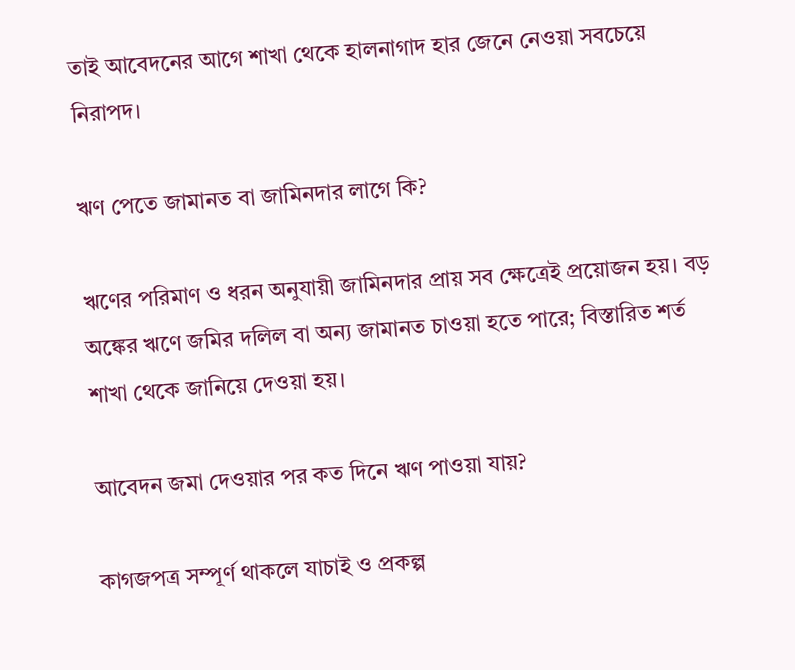তাই আবেদনের আগে শাখা থেকে হালনাগাদ হার জেনে নেওয়া সবচেয়ে নিরাপদ।

ঋণ পেতে জামানত বা জামিনদার লাগে কি?

ঋণের পরিমাণ ও ধরন অনুযায়ী জামিনদার প্রায় সব ক্ষেত্রেই প্রয়োজন হয়। বড় অঙ্কের ঋণে জমির দলিল বা অন্য জামানত চাওয়া হতে পারে; বিস্তারিত শর্ত শাখা থেকে জানিয়ে দেওয়া হয়।

আবেদন জমা দেওয়ার পর কত দিনে ঋণ পাওয়া যায়?

কাগজপত্র সম্পূর্ণ থাকলে যাচাই ও প্রকল্প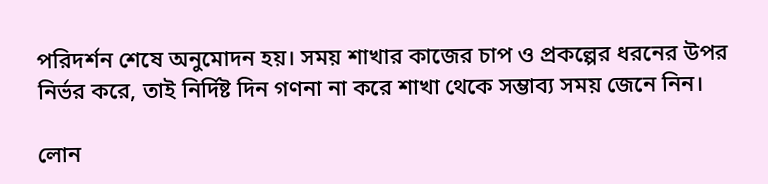পরিদর্শন শেষে অনুমোদন হয়। সময় শাখার কাজের চাপ ও প্রকল্পের ধরনের উপর নির্ভর করে, তাই নির্দিষ্ট দিন গণনা না করে শাখা থেকে সম্ভাব্য সময় জেনে নিন।

লোন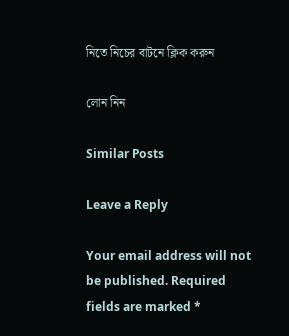নিতে নিচের বাটনে ক্লিক করুন

লোন নিন

Similar Posts

Leave a Reply

Your email address will not be published. Required fields are marked *